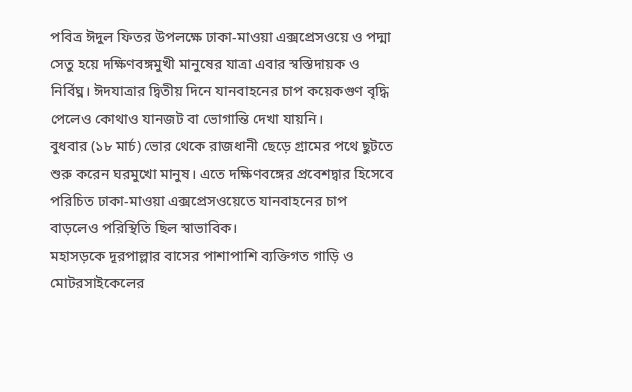পবিত্র ঈদুল ফিতর উপলক্ষে ঢাকা-মাওয়া এক্সপ্রেসওয়ে ও পদ্মা সেতু হয়ে দক্ষিণবঙ্গমুখী মানুষের যাত্রা এবার স্বস্তিদায়ক ও নির্বিঘ্ন। ঈদযাত্রার দ্বিতীয় দিনে যানবাহনের চাপ কয়েকগুণ বৃদ্ধি পেলেও কোথাও যানজট বা ভোগান্তি দেখা যায়নি।
বুধবার (১৮ মার্চ) ভোর থেকে রাজধানী ছেড়ে গ্রামের পথে ছুটতে শুরু করেন ঘরমুখো মানুষ। এতে দক্ষিণবঙ্গের প্রবেশদ্বার হিসেবে পরিচিত ঢাকা-মাওয়া এক্সপ্রেসওয়েতে যানবাহনের চাপ বাড়লেও পরিস্থিতি ছিল স্বাভাবিক।
মহাসড়কে দূরপাল্লার বাসের পাশাপাশি ব্যক্তিগত গাড়ি ও মোটরসাইকেলের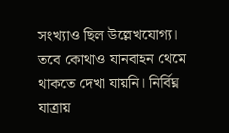সংখ্যাও ছিল উল্লেখযোগ্য। তবে কোথাও যানবাহন থেমে থাকতে দেখা যায়নি। নির্বিঘ্ন যাত্রায়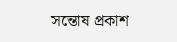সন্তোষ প্রকাশ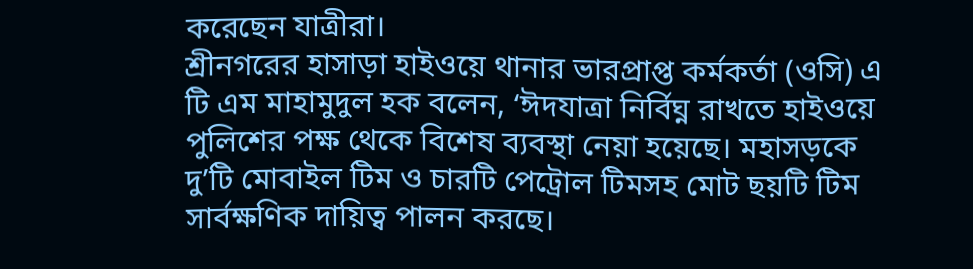করেছেন যাত্রীরা।
শ্রীনগরের হাসাড়া হাইওয়ে থানার ভারপ্রাপ্ত কর্মকর্তা (ওসি) এ টি এম মাহামুদুল হক বলেন, ‘ঈদযাত্রা নির্বিঘ্ন রাখতে হাইওয়ে পুলিশের পক্ষ থেকে বিশেষ ব্যবস্থা নেয়া হয়েছে। মহাসড়কে দু’টি মোবাইল টিম ও চারটি পেট্রোল টিমসহ মোট ছয়টি টিম সার্বক্ষণিক দায়িত্ব পালন করছে।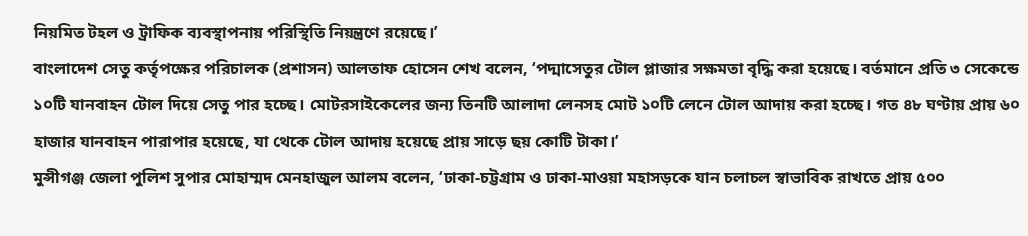নিয়মিত টহল ও ট্রাফিক ব্যবস্থাপনায় পরিস্থিতি নিয়ন্ত্রণে রয়েছে।’
বাংলাদেশ সেতু কর্তৃপক্ষের পরিচালক (প্রশাসন) আলতাফ হোসেন শেখ বলেন, ‘পদ্মাসেতুর টোল প্লাজার সক্ষমতা বৃদ্ধি করা হয়েছে। বর্তমানে প্রতি ৩ সেকেন্ডে ১০টি যানবাহন টোল দিয়ে সেতু পার হচ্ছে। মোটরসাইকেলের জন্য তিনটি আলাদা লেনসহ মোট ১০টি লেনে টোল আদায় করা হচ্ছে। গত ৪৮ ঘণ্টায় প্রায় ৬০ হাজার যানবাহন পারাপার হয়েছে, যা থেকে টোল আদায় হয়েছে প্রায় সাড়ে ছয় কোটি টাকা।’
মুন্সীগঞ্জ জেলা পুলিশ সুপার মোহাম্মদ মেনহাজুল আলম বলেন, ‘ঢাকা-চট্টগ্রাম ও ঢাকা-মাওয়া মহাসড়কে যান চলাচল স্বাভাবিক রাখতে প্রায় ৫০০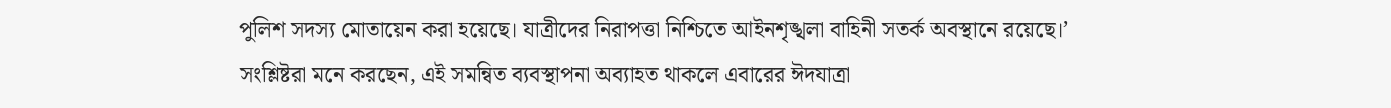পুলিশ সদস্য মোতায়েন করা হয়েছে। যাত্রীদের নিরাপত্তা নিশ্চিতে আইনশৃঙ্খলা বাহিনী সতর্ক অবস্থানে রয়েছে।’
সংশ্লিষ্টরা মনে করছেন, এই সমন্বিত ব্যবস্থাপনা অব্যাহত থাকলে এবারের ঈদযাত্রা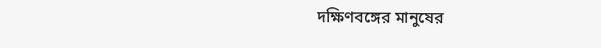দক্ষিণবঙ্গের মানুষের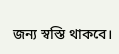জন্য স্বস্তি থাকবে।